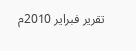تقرير فبراير 2010م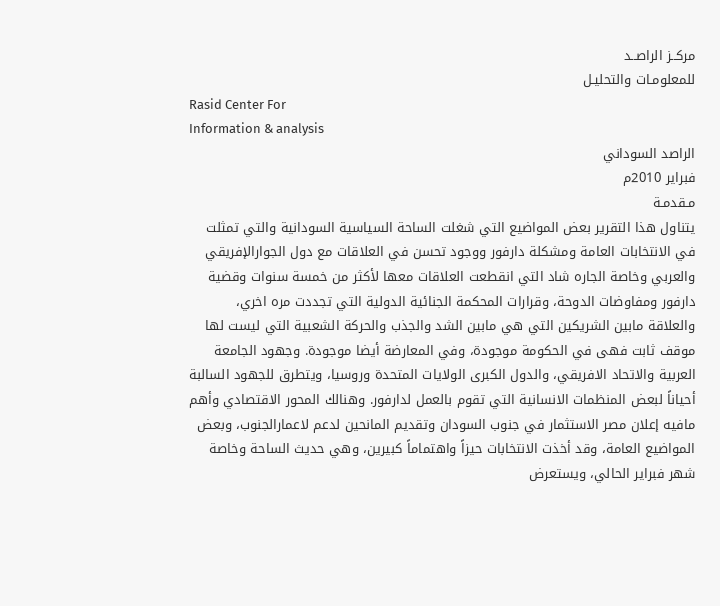مركــز الراصــد
للمعلومـات والتحليـل
Rasid Center For
Information & analysis
الراصد السوداني
فبراير 2010م
مـقدمـة
يتناول هذا التقرير بعض المواضيع التي شغلت الساحة السياسية السودانية والتي تمثلت في الانتخابات العامة ومشكلة دارفور ووجود تحسن في العلاقات مع دول الجوارالإفريقي والعربي وخاصة الجاره شاد التي انقطعت العلاقات معها لأكثر من خمسة سنوات وقضية دارفور ومفاوضات الدوحة، وقرارات المحكمة الجنائية الدولية التي تجددت مره اخري، والعلاقة مابين الشريكين التي هي مابين الشد والجذب والحركة الشعبية التي ليست لها موقف ثابت فهى في الحكومة موجودة، وفي المعارضة أيضا موجودة. وجهود الجامعة العربية والاتحاد الافريقي، والدول الكبرى الولايات المتحدة وروسيا، ويتطرق للجهود السالبة أحياناً لبعض المنظمات الانسانية التي تقوم بالعمل لدارفور. وهنالك المحور الاقتصادي وأهم مافيه إعلان مصر الاستثمار في جنوب السودان وتقديم المانحين لدعم لاعمارالجنوب، وبعض المواضيع العامة، وقد أخذت الانتخابات حيزاً واهتماماً كبيرين، وهي حديث الساحة وخاصة شهر فبراير الحالي، ويستعرض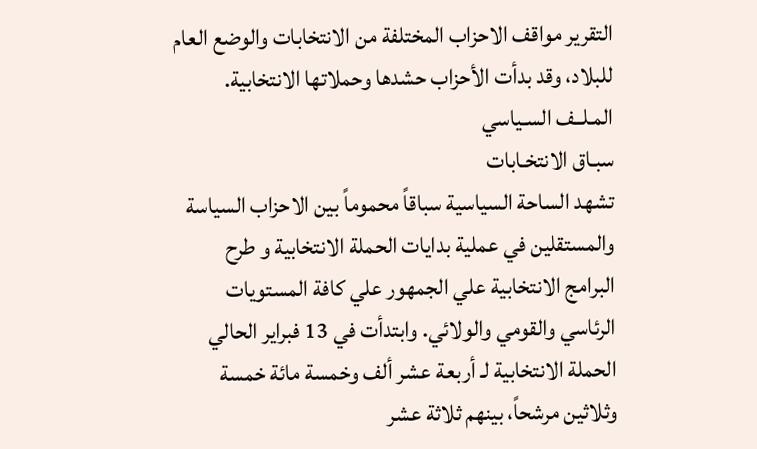التقرير مواقف الاحزاب المختلفة من الانتخابات والوضع العام للبلاد، وقد بدأت الأحزاب حشدها وحملاتها الانتخابية.
المـلــف السـياسي
سبـاق الانتخـابات
تشهد الساحة السياسية سباقاً محموماً بين الاحزاب السياسة والمستقلين في عملية بدايات الحملة الانتخابية و طرح البرامج الانتخابية علي الجمهور علي كافة المستويات الرئاسي والقومي والولائي. وابتدأت في 13 فبراير الحالي الحملة الانتخابية لـ أربعة عشر ألف وخمسة مائة خمسة وثلاثين مرشحاً، بينهم ثلاثة عشر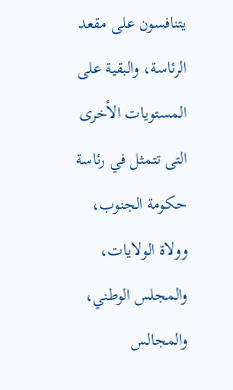يتنافسون على مقعد الرئاسة، والبقية على المستويات الأخرى التى تتمثل في رئاسة حكومة الجنوب، وولاة الولايات، والمجلس الوطني، والمجالس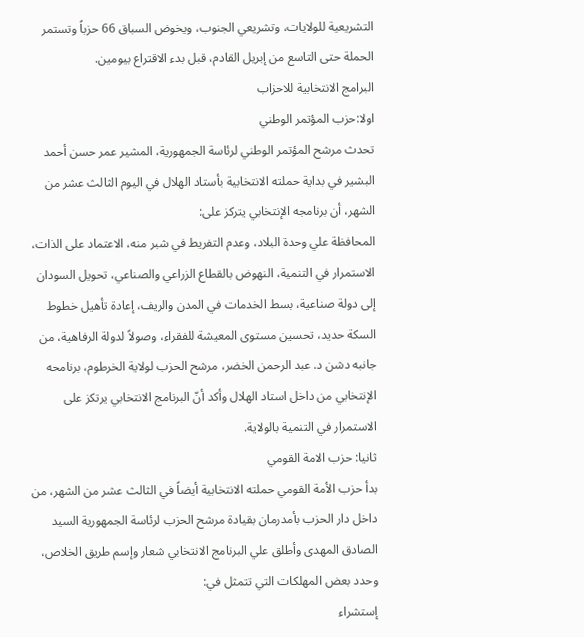التشريعية للولايات، وتشريعي الجنوب، ويخوض السباق 66 حزباً وتستمر الحملة حتى التاسع من إبريل القادم، قبل بدء الاقتراع بيومين.
البرامج الانتخابية للاحزاب
اولا:حزب المؤتمر الوطني
تحدث مرشح المؤتمر الوطني لرئاسة الجمهورية، المشير عمر حسن أحمد البشير في بداية حملته الانتخابية بأستاد الهلال في اليوم الثالث عشر من الشهر، أن برنامجه الإنتخابي يتركز على:
المحافظة علي وحدة البلاد، وعدم التفريط في شبر منه، الاعتماد على الذات، الاستمرار في التنمية، النهوض بالقطاع الزراعي والصناعي، تحويل السودان إلى دولة صناعية، بسط الخدمات في المدن والريف، إعادة تأهيل خطوط السكة حديد، تحسين مستوى المعيشة للفقراء، وصولاً لدولة الرفاهية، من جانبه دشن د. عبد الرحمن الخضر، مرشح الحزب لولاية الخرطوم، برنامحه الإنتخابي من داخل استاد الهلال وأكد أنّ البرنامج الانتخابي يرتكز على الاستمرار في التنمية بالولاية.
ثانيا: حزب الامة القومي
بدأ حزب الأمة القومي حملته الانتخابية أيضاً في الثالث عشر من الشهر، من داخل دار الحزب بأمدرمان بقيادة مرشح الحزب لرئاسة الجمهورية السيد الصادق المهدى وأطلق علي البرنامج الانتخابي شعار وإسم طريق الخلاص، وحدد بعض المهلكات التي تتمثل في:
إستشراء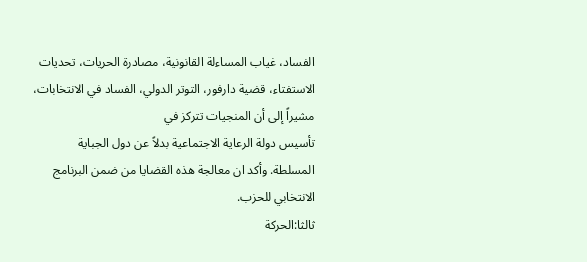الفساد، غياب المساءلة القانونية، مصادرة الحريات، تحديات الاستفتاء، قضية دارفور، التوتر الدولي، الفساد في الانتخابات، مشيراً إلى أن المنجيات تتركز في
تأسيس دولة الرعاية الاجتماعية بدلاً عن دول الجباية المسلطة. وأكد ان معالجة هذه القضايا من ضمن البرنامج الانتخابي للحزب.
ثالثا:الحركة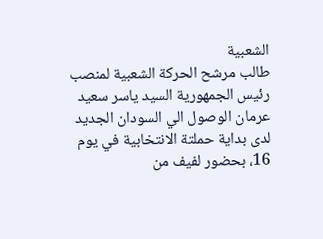الشعبية
طالب مرشح الحركة الشعبية لمنصب رئيس الجمهورية السيد ياسر سعيد عرمان الوصول الي السودان الجديد لدى بداية حملتة الانتخابية في يوم 16، بحضور لفيف من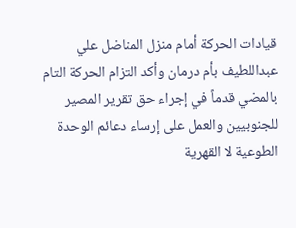قيادات الحركة أمام منزل المناضل علي عبداللطيف بأم درمان وأكد التزام الحركة التام بالمضي قدماً في إجراء حق تقرير المصير للجنوبيين والعمل على إرساء دعائم الوحدة الطوعية لا القهرية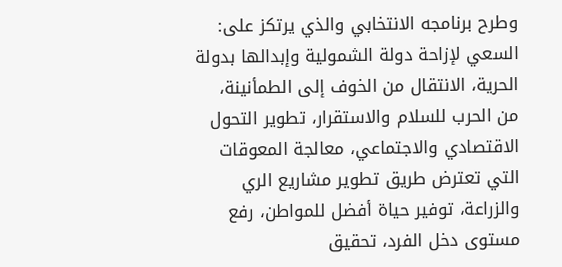وطرح برنامجه الانتخابي والذي يرتكز على:
السعي لإزاحة دولة الشمولية وإبدالها بدولة الحرية، الانتقال من الخوف إلى الطمأنينة، من الحرب للسلام والاستقرار، تطوير التحول الاقتصادي والاجتماعي، معالجة المعوقات التي تعترض طريق تطوير مشاريع الري والزراعة، توفير حياة أفضل للمواطن، رفع مستوى دخل الفرد، تحقيق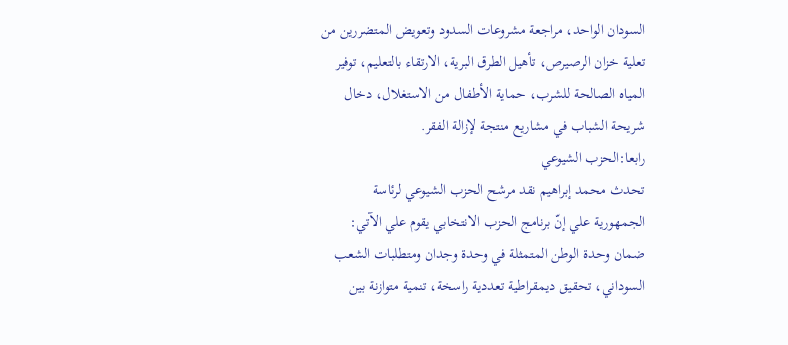السودان الواحد، مراجعة مشروعات السدود وتعويض المتضررين من تعلية خزان الرصيرص، تأهيل الطرق البرية، الارتقاء بالتعليم، توفير المياه الصالحة للشرب، حماية الأطفال من الاستغلال، دخال شريحة الشباب في مشاريع منتجة لإزالة الفقر.
رابعا:الحزب الشيوعي
تحدث محمد إبراهيم نقد مرشح الحزب الشيوعي لرئاسة الجمهورية علي إنّ برنامج الحزب الانتخابي يقوم علي الآتي:
ضمان وحدة الوطن المتمثلة في وحدة وجدان ومتطلبات الشعب السوداني، تحقيق ديمقراطية تعددية راسخة، تنمية متوازنة بين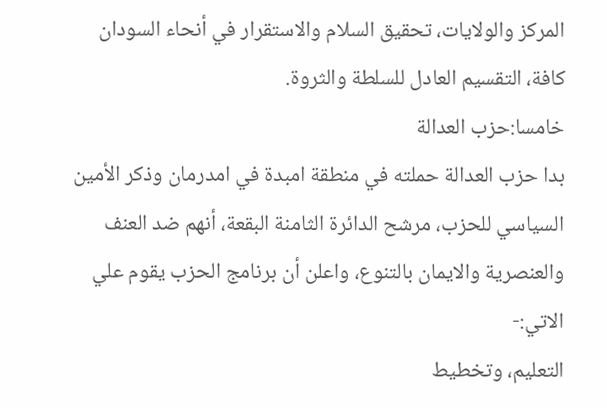المركز والولايات، تحقيق السلام والاستقرار في أنحاء السودان كافة، التقسيم العادل للسلطة والثروة.
خامسا:حزب العدالة
بدا حزب العدالة حملته في منطقة امبدة في امدرمان وذكر الأمين السياسي للحزب، مرشح الدائرة الثامنة البقعة، أنهم ضد العنف والعنصرية والايمان بالتنوع، واعلن أن برنامج الحزب يقوم علي الاتي:-
التعليم، وتخطيط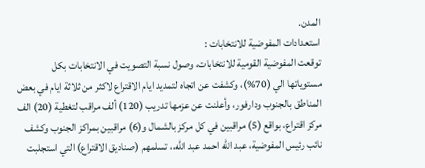المدن.
استعدادات المفوضية للانتخابات :
توقعت المفوضية القومية للانتخابات، وصول نسبة التصويت في الانتخابات بكل مستوياتها الي (70%)، وكشفت عن اتجاه لتمديد ايام الاقتراع لاكثر من ثلاثة ايام في بعض المناطق بالجنوب ودارفور، وأعلنت عن عزمها تدريب (120) ألف مراقب لتغطية (20) الف مركز اقتراع، بواقع (5) مراقبين في كل مركز بالشمال و(6) مراقبين بمراكز الجنوب وكشف نائب رئيس المفوضية، عبد الله احمد عبد الله،، تسلمهم (صناديق الاقتراع) التي استجلبت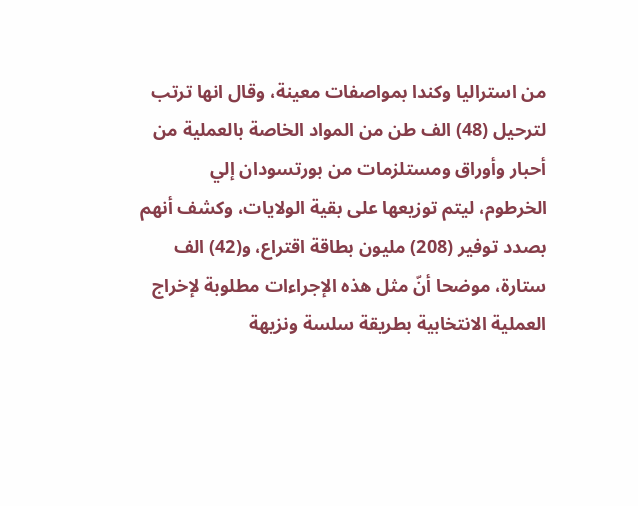من استراليا وكندا بمواصفات معينة، وقال انها ترتب لترحيل (48) الف طن من المواد الخاصة بالعملية من أحبار وأوراق ومستلزمات من بورتسودان إلي الخرطوم، ليتم توزيعها على بقية الولايات، وكشف أنهم بصدد توفير (208) مليون بطاقة اقتراع، و(42) الف ستارة، موضحا أنّ مثل هذه الإجراءات مطلوبة لإخراج العملية الانتخابية بطريقة سلسة ونزيهة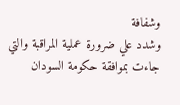وشفافة
وشدد علي ضرورة عملية المراقبة والتي جاءت بموافقة حكومة السودان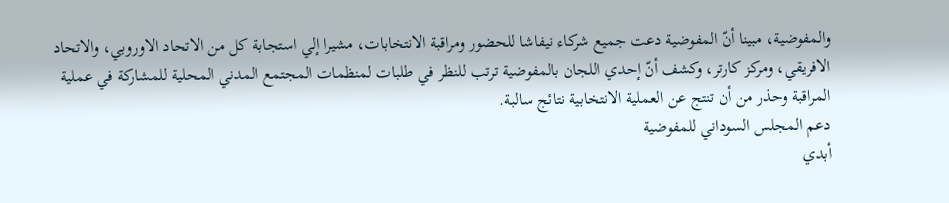والمفوضية، مبينا أنّ المفوضية دعت جميع شركاء نيفاشا للحضور ومراقبة الانتخابات، مشيرا إلي استجابة كل من الاتحاد الاوروبي، والاتحاد الافريقي، ومركز كارتر، وكشف أنّ إحدي اللجان بالمفوضية ترتب للنظر في طلبات لمنظمات المجتمع المدني المحلية للمشاركة في عملية المراقبة وحذر من أن تنتج عن العملية الانتخابية نتائج سالبة.
دعم المجلس السوداني للمفوضية
أبدي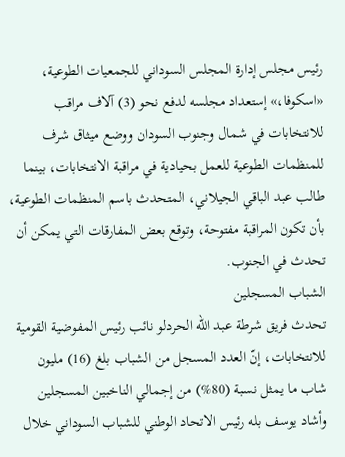رئيس مجلس إدارة المجلس السوداني للجمعيات الطوعية، «اسكوفا،» إستعداد مجلسه لدفع نحو (3) آلاف مراقب للانتخابات في شمال وجنوب السودان ووضع ميثاق شرف للمنظمات الطوعية للعمل بحيادية في مراقبة الانتخابات، بينما طالب عبد الباقي الجيلاني، المتحدث باسم المنظمات الطوعية، بأن تكون المراقبة مفتوحة، وتوقع بعض المفارقات التي يمكن أن تحدث في الجنوب.
الشباب المسجلين
تحدث فريق شرطة عبد الله الحردلو نائب رئيس المفوضية القومية للانتخابات، إنّ العدد المسجل من الشباب بلغ (16) مليون شاب ما يمثل نسبة (80%) من إجمالي الناخبين المسجلين وأشاد يوسف بله رئيس الاتحاد الوطني للشباب السوداني خلال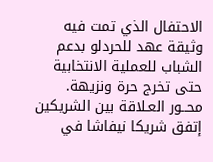الاحتفال الذي تمت فيه وثيقة عهد للحردلو بدعم الشباب للعملية الانتخابية حتى تخرج حرة ونزيهة.
محــور العـلاقة بين الشريكين
إتفق شريكا نيفاشا في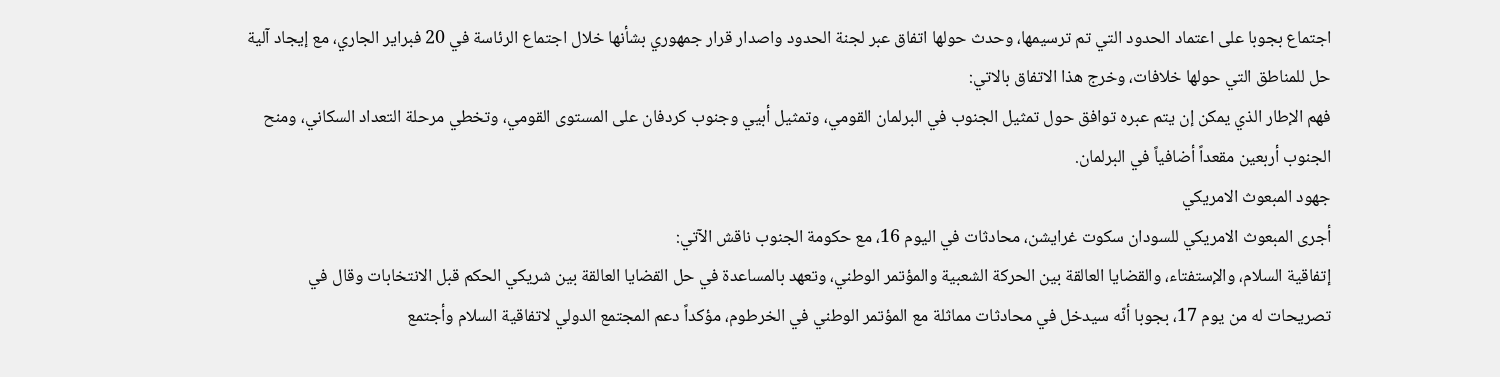اجتماع بجوبا على اعتماد الحدود التي تم ترسيمها، وحدث حولها اتفاق عبر لجنة الحدود واصدار قرار جمهوري بشأنها خلال اجتماع الرئاسة في 20 فبراير الجاري، مع إيجاد آلية حل للمناطق التي حولها خلافات، وخرج هذا الاتفاق بالاتي:
فهم الإطار الذي يمكن إن يتم عبره توافق حول تمثيل الجنوب في البرلمان القومي، وتمثيل أبيي وجنوب كردفان على المستوى القومي، وتخطي مرحلة التعداد السكاني، ومنح الجنوب أربعين مقعداً أضافياً في البرلمان.
جهود المبعوث الامريكي
أجرى المبعوث الامريكي للسودان سكوت غرايشن، محادثات في اليوم 16، مع حكومة الجنوب ناقش الآتي:
إتفاقية السلام، والإستفتاء، والقضايا العالقة بين الحركة الشعبية والمؤتمر الوطني، وتعهد بالمساعدة في حل القضايا العالقة بين شريكي الحكم قبل الانتخابات وقال في تصريحات له من يوم 17، بجوبا أنّه سيدخل في محادثات مماثلة مع المؤتمر الوطني في الخرطوم، مؤكداً دعم المجتمع الدولي لاتفاقية السلام وأجتمع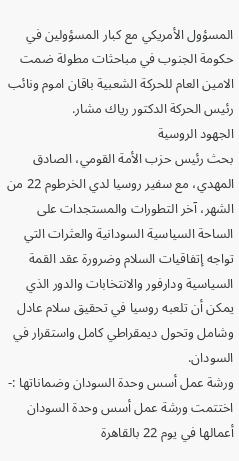المسؤول الأمريكي مع كبار المسؤولين في حكومة الجنوب في مباحثات مطولة ضمت الامين العام للحركة الشعبية باقان اموم ونائب رئيس الحركة الدكتور رياك مشار.
الجهود الروسية
بحث رئيس حزب الأمة القومي، الصادق المهدي، مع سفير روسيا لدي الخرطوم 22 من الشهر، آخر التطورات والمستجدات على الساحة السياسية السودانية والعثرات التي تواجه إتفاقيات السلام وضرورة عقد القمة السياسية ودارفور والانتخابات والدور الذي يمكن أن تلعبه روسيا في تحقيق سلام عادل وشامل وتحول ديمقراطي كامل واستقرار في السودان.
ورشة عمل أسس وحدة السودان وضماناتها :-
اختتمت ورشة عمل أسس وحدة السودان أعمالها في يوم 22 بالقاهرة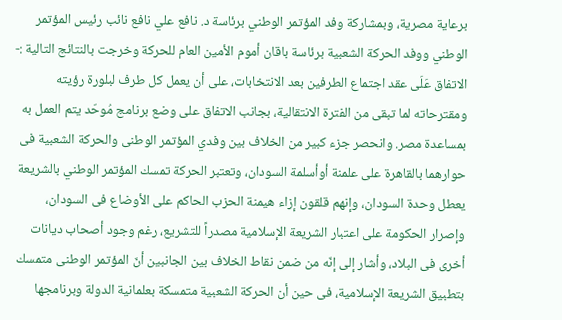برعاية مصرية، وبمشاركة وفد المؤتمر الوطني برئاسة د. نافع علي نافع نائب رئيس المؤتمر الوطني ووفد الحركة الشعبية برئاسة باقان أموم الأمين العام للحركة وخرجت بالنتائج التالية :-
الاتفاق عَلَى عقد اجتماع الطرفين بعد الانتخابات، على أن يعمل كل طرف لبلورة رؤيته ومقترحاته لما تبقى من الفترة الانتقالية، بجانب الاتفاق على وضع برنامج مُوحّد يتم العمل به بمساعدة مصر. وانحصر جزء كبير من الخلاف بين وفدي المؤتمر الوطنى والحركة الشعبية فى حوارهما بالقاهرة على علمنة أوأسلمة السودان، وتعتبر الحركة تمسك المؤتمر الوطني بالشريعة يعطل وحدة السودان، وإنهم قلقون إزاء هيمنة الحزب الحاكم على الأوضاع فى السودان، وإصرار الحكومة على اعتبار الشريعة الإسلامية مصدراً للتشريع، رغم وجود أصحاب ديانات أخرى فى البلاد، وأشار إلى إنّه من ضمن نقاط الخلاف بين الجانبين أنّ المؤتمر الوطنى متمسك بتطبيق الشريعة الإسلامية، فى حين أن الحركة الشعبية متمسكة بعلمانية الدولة وبرنامجها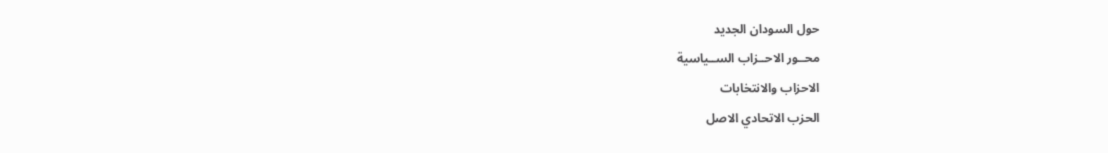حول السودان الجديد
محــور الاحــزاب الســياسية
الاحزاب والانتخابات
الحزب الاتحادي الاصل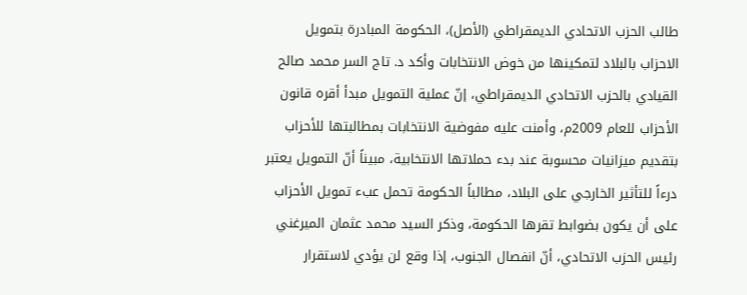طالب الحزب الاتحادي الديمقراطي (الأصل)، الحكومة المبادرة بتمويل الاحزاب بالبلاد لتمكينها من خوض الانتخابات وأكد د. تاج السر محمد صالح القيادي بالحزب الاتحادي الديمقراطي، إنّ عملية التمويل مبدأ أقره قانون الأحزاب للعام 2009م، وأمنت عليه مفوضية الانتخابات بمطالبتها للأحزاب بتقديم ميزانيات محسوبة عند بدء حملاتها الانتخابية، مبيناً أنّ التمويل يعتبر درءاً للتأثير الخارجي على البلاد، مطالباً الحكومة تحمل عبء تمويل الأحزاب على أن يكون بضوابط تقرها الحكومة، وذكر السيد محمد عثمان الميرغني رئيس الحزب الاتحادي، أنّ انفصال الجنوب، إذا وقع لن يؤدي لاستقرار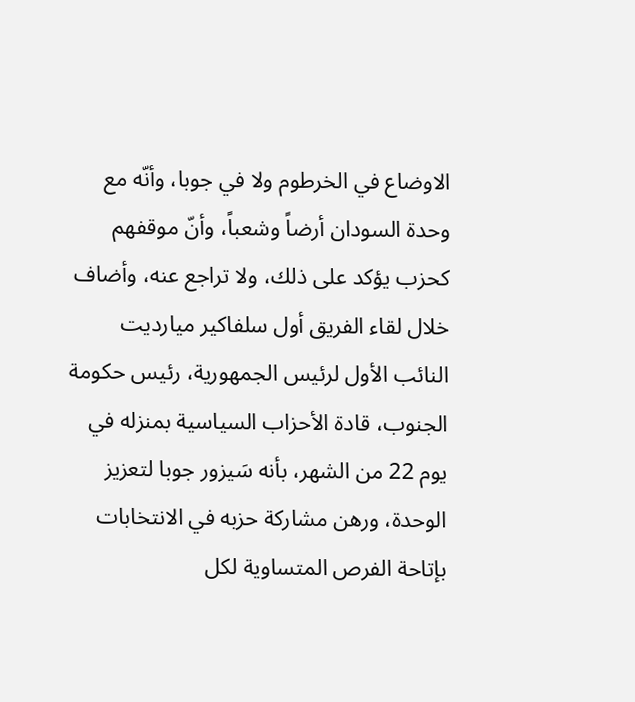الاوضاع في الخرطوم ولا في جوبا، وأنّه مع وحدة السودان أرضاً وشعباً، وأنّ موقفهم كحزب يؤكد على ذلك، ولا تراجع عنه، وأضاف خلال لقاء الفريق أول سلفاكير ميارديت النائب الأول لرئيس الجمهورية، رئيس حكومة الجنوب، قادة الأحزاب السياسية بمنزله في يوم 22 من الشهر، بأنه سَيزور جوبا لتعزيز الوحدة، ورهن مشاركة حزبه في الانتخابات بإتاحة الفرص المتساوية لكل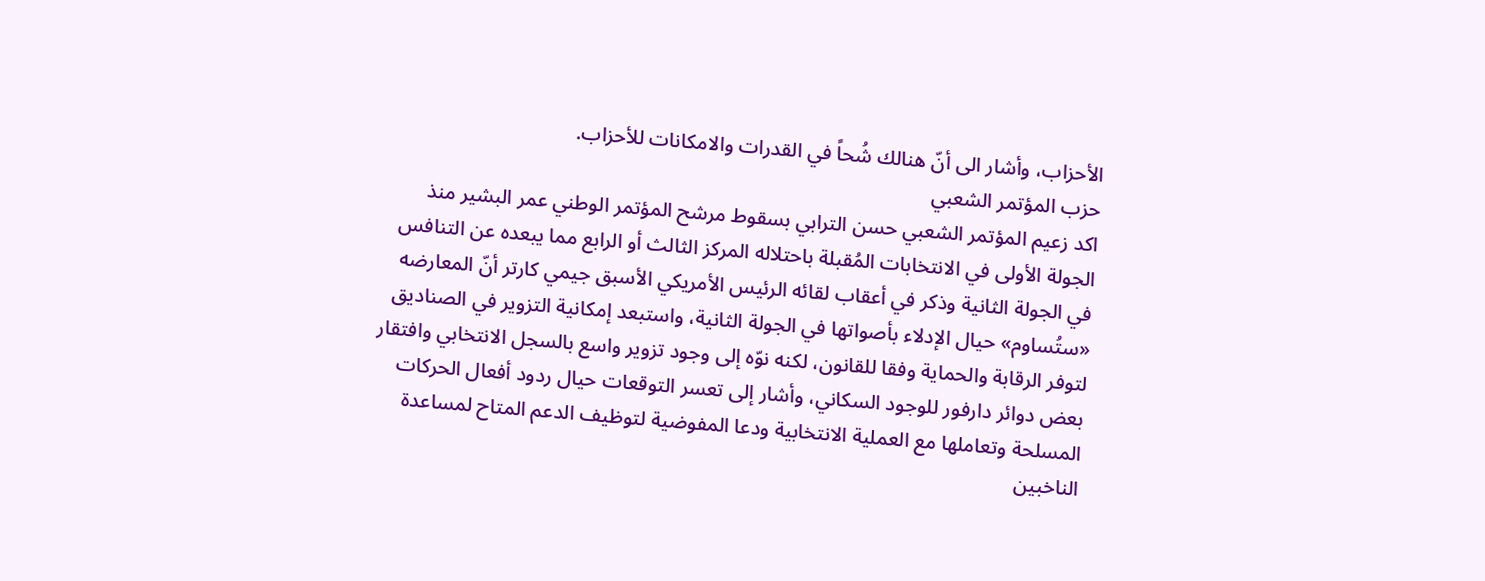الأحزاب، وأشار الى أنّ هنالك شُحاً في القدرات والامكانات للأحزاب.
حزب المؤتمر الشعبي
اكد زعيم المؤتمر الشعبي حسن الترابي بسقوط مرشح المؤتمر الوطني عمر البشير منذ الجولة الأولى في الانتخابات المُقبلة باحتلاله المركز الثالث أو الرابع مما يبعده عن التنافس في الجولة الثانية وذكر في أعقاب لقائه الرئيس الأمريكي الأسبق جيمي كارتر أنّ المعارضه «ستُساوم» حيال الإدلاء بأصواتها في الجولة الثانية، واستبعد إمكانية التزوير في الصناديق لتوفر الرقابة والحماية وفقا للقانون، لكنه نوّه إلى وجود تزوير واسع بالسجل الانتخابي وافتقار بعض دوائر دارفور للوجود السكاني، وأشار إلى تعسر التوقعات حيال ردود أفعال الحركات المسلحة وتعاملها مع العملية الانتخابية ودعا المفوضية لتوظيف الدعم المتاح لمساعدة الناخبين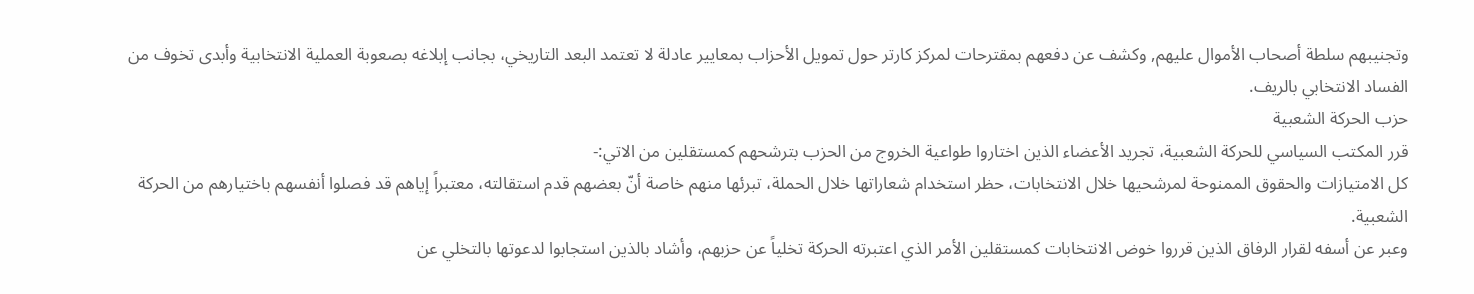وتجنيبهم سلطة أصحاب الأموال عليهم, وكشف عن دفعهم بمقترحات لمركز كارتر حول تمويل الأحزاب بمعايير عادلة لا تعتمد البعد التاريخي، بجانب إبلاغه بصعوبة العملية الانتخابية وأبدى تخوف من الفساد الانتخابي بالريف.
حزب الحركة الشعبية
قرر المكتب السياسي للحركة الشعبية، تجريد الأعضاء الذين اختاروا طواعية الخروج من الحزب بترشحهم كمستقلين من الاتي:-
كل الامتيازات والحقوق الممنوحة لمرشحيها خلال الانتخابات، حظر استخدام شعاراتها خلال الحملة، تبرئها منهم خاصة أنّ بعضهم قدم استقالته، معتبراً إياهم قد فصلوا أنفسهم باختيارهم من الحركة الشعبية.
وعبر عن أسفه لقرار الرفاق الذين قرروا خوض الانتخابات كمستقلين الأمر الذي اعتبرته الحركة تخلياً عن حزبهم، وأشاد بالذين استجابوا لدعوتها بالتخلي عن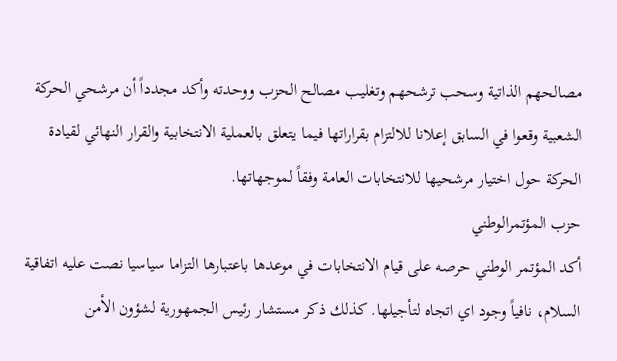مصالحهم الذاتية وسحب ترشحهم وتغليب مصالح الحزب ووحدته وأكد مجدداً أن مرشحي الحركة الشعبية وقعوا في السابق إعلانا للالتزام بقراراتها فيما يتعلق بالعملية الانتخابية والقرار النهائي لقيادة الحركة حول اختيار مرشحيها للانتخابات العامة وفقاً لموجهاتها.
حزب المؤتمرالوطني
أكد المؤتمر الوطني حرصه على قيام الانتخابات في موعدها باعتبارها التزاما سياسيا نصت عليه اتفاقية السلام، نافياً وجود اي اتجاه لتأجيلها. كذلك ذكر مستشار رئيس الجمهورية لشؤون الأمن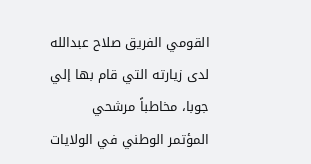القومي الفريق صلاح عبدالله لدى زيارته التي قام بها إلي جوبا، مخاطباً مرشحي المؤتمر الوطني في الولايات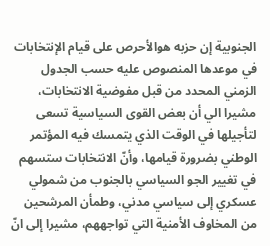الجنوبية إن حزبه هوالأحرص على قيام الإنتخابات في موعدها المنصوص عليه حسب الجدول الزمني المحدد من قبل مفوضية الانتخابات، مشيرا الي أن بعض القوى السياسية تسعى لتأجيلها في الوقت الذي يتمسك فيه المؤتمر الوطني بضرورة قيامها، وأنّ الانتخابات ستسهم في تغيير الجو السياسي بالجنوب من شمولي عسكري إلى سياسي مدني، وطمأن المرشحين من المخاوف الأمنية التي تواجههم، مشيرا إلى انّ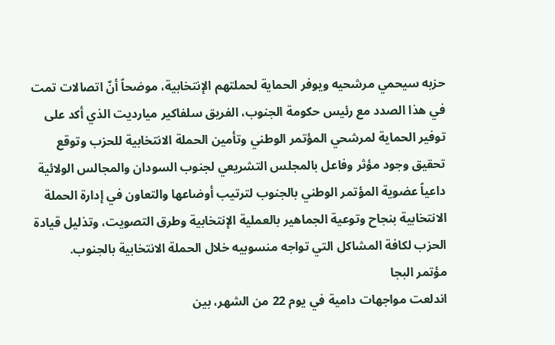حزبه سيحمي مرشحيه ويوفر الحماية لحملتهم الإنتخابية، موضحاً أنّ اتصالات تمت في هذا الصدد مع رئيس حكومة الجنوب، الفريق سلفاكير ميارديت الذي أكد على توفير الحماية لمرشحي المؤتمر الوطني وتأمين الحملة الانتخابية للحزب وتوقع تحقيق وجود مؤثر وفاعل بالمجلس التشريعي لجنوب السودان والمجالس الولائية داعياً عضوية المؤتمر الوطني بالجنوب لترتيب أوضاعها والتعاون في إدارة الحملة الانتخابية بنجاح وتوعية الجماهير بالعملية الإنتخابية وطرق التصويت، وتذليل قيادة الحزب لكافة المشاكل التي تواجه منسوبيه خلال الحملة الانتخابية بالجنوب.
مؤتمر البجا
اندلعت مواجهات دامية في يوم 22 من الشهر، بين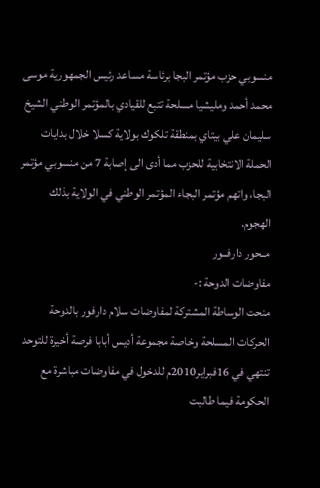منسوبي حزب مؤتمر البجا برئاسة مساعد رئيس الجمهورية موسى محمد أحمد ومليشيا مسلحة تتبع للقيادي بالمؤتمر الوطني الشيخ سليمان علي بيتاي بمنطقة تلكوك بولاية كسلا خلال بدايات الحملة الانتخابية للحزب مما أدى الى إصابة 7 من منسوبي مؤتمر البجا، واتهم مؤتمر البجاء المؤتمر الوطني في الولاية بذلك الهجوم.
مــحور دارفــور
مفاوضات الدوحة :-
منحت الوساطة المشتركة لمفاوضات سلام دارفور بالدوحة الحركات المسلحة وخاصة مجموعة أديس أبابا فرصة أخيرة للتوحد تنتهي في 16فبراير2010م للدخول في مفاوضات مباشرة مع الحكومة فيما طالبت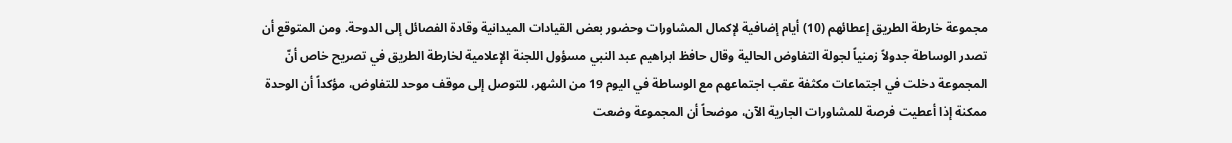مجموعة خارطة الطريق إعطائهم (10) أيام إضافية لإكمال المشاورات وحضور بعض القيادات الميدانية وقادة الفصائل إلى الدوحة. ومن المتوقع أن تصدر الوساطة جدولاً زمنياً لجولة التفاوض الحالية وقال حافظ ابراهيم عبد النبي مسؤول اللجنة الإعلامية لخارطة الطريق في تصريح خاص أنّ المجموعة دخلت في اجتماعات مكثفة عقب اجتماعهم مع الوساطة في اليوم 19 من الشهر، للتوصل إلى موقف موحد للتفاوض، مؤكداً أن الوحدة ممكنة إذا أعطيت فرصة للمشاورات الجارية الآن، موضحاً أن المجموعة وضعت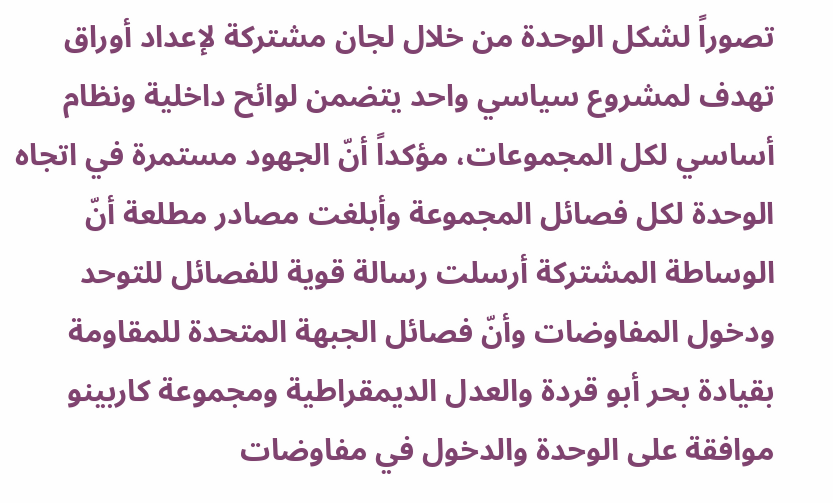تصوراً لشكل الوحدة من خلال لجان مشتركة لإعداد أوراق تهدف لمشروع سياسي واحد يتضمن لوائح داخلية ونظام أساسي لكل المجموعات، مؤكداً أنّ الجهود مستمرة في اتجاه الوحدة لكل فصائل المجموعة وأبلغت مصادر مطلعة أنّ الوساطة المشتركة أرسلت رسالة قوية للفصائل للتوحد ودخول المفاوضات وأنّ فصائل الجبهة المتحدة للمقاومة بقيادة بحر أبو قردة والعدل الديمقراطية ومجموعة كاربينو موافقة على الوحدة والدخول في مفاوضات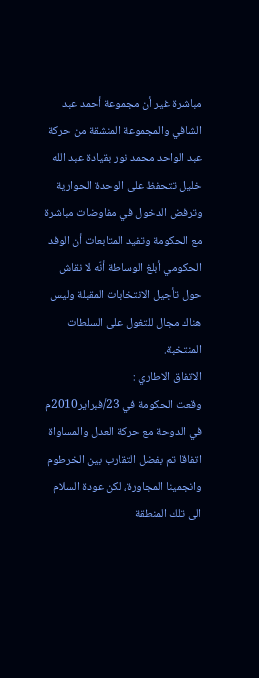مباشرة غير أن مجموعة أحمد عبد الشافي والمجموعة المنشقة من حركة عبد الواحد محمد نور بقيادة عبد الله خليل تتحفظ على الوحدة الحوارية وترفض الدخول في مفاوضات مباشرة مع الحكومة وتفيد المتابعات أن الوفد الحكومي أبلغ الوساطة أنّه لا نقاش حول تأجيل الانتخابات المقبلة وليس هناك مجال للتغول على السلطات المنتخبة.
الاتفاق الاطاري :
وقعت الحكومة في 23/فبراير2010م في الدوحة مع حركة العدل والمساواة اتفاقا تم بفضل التقارب بين الخرطوم وانجمينا المجاورة، لكن عودة السلام الى تلك المنطقة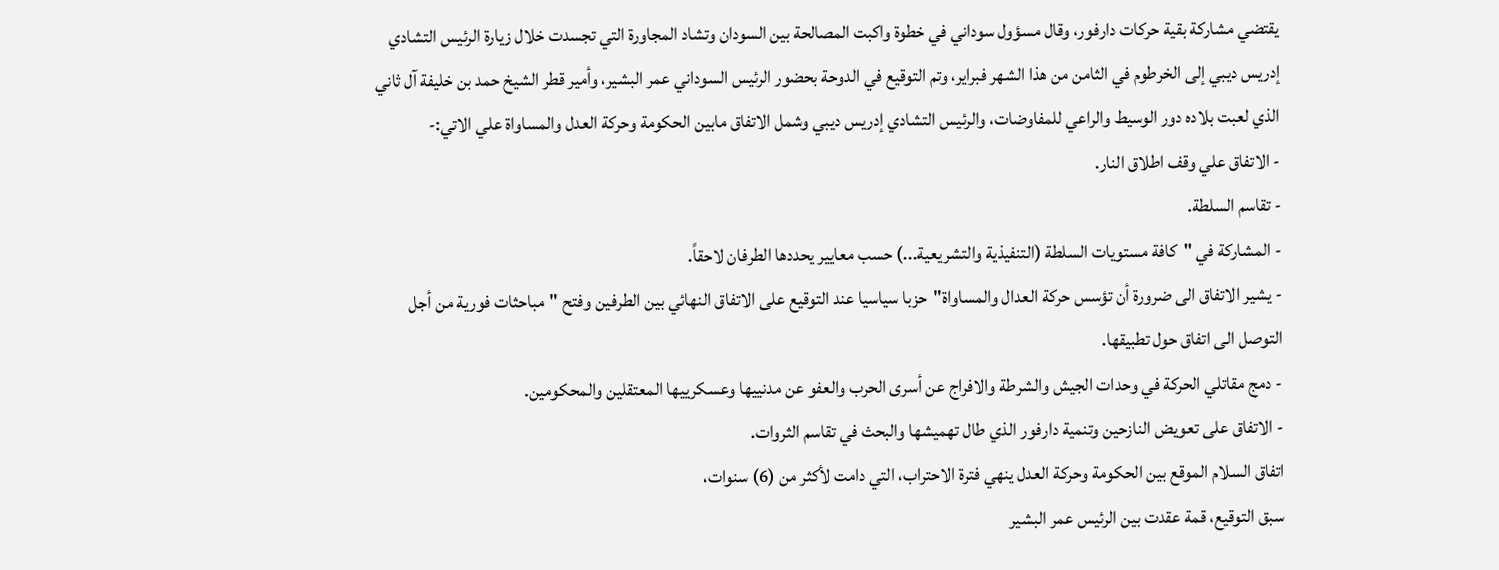يقتضي مشاركة بقية حركات دارفور، وقال مسؤول سوداني في خطوة واكبت المصالحة بين السودان وتشاد المجاورة التي تجسدت خلال زيارة الرئيس التشادي إدريس ديبي إلى الخرطوم في الثامن من هذا الشهر فبراير، وتم التوقيع في الدوحة بحضور الرئيس السوداني عمر البشير، وأمير قطر الشيخ حمد بن خليفة آل ثاني الذي لعبت بلاده دور الوسيط والراعي للمفاوضات، والرئيس التشادي إدريس ديبي وشمل الاتفاق مابين الحكومة وحركة العدل والمساواة علي الاتي:-
- الاتفاق علي وقف اطلاق النار.
- تقاسم السلطة.
- المشاركة في "كافة مستويات السلطة (التنفيذية والتشريعية...) حسب معايير يحددها الطرفان لاحقاً.
- يشير الاتفاق الى ضرورة أن تؤسس حركة العدال والمساواة"حزبا سياسيا عند التوقيع على الاتفاق النهائي بين الطرفين وفتح "مباحثات فورية من أجل التوصل الى اتفاق حول تطبيقها.
- دمج مقاتلي الحركة في وحدات الجيش والشرطة والافراج عن أسرى الحرب والعفو عن مدنييها وعسكرييها المعتقلين والمحكومين.
- الاتفاق على تعويض النازحين وتنمية دارفور الذي طال تهميشها والبحث في تقاسم الثروات.
اتفاق السلام الموقع بين الحكومة وحركة العدل ينهي فترة الاحتراب، التي دامت لأكثر من (6) سنوات،
سبق التوقيع، قمة عقدت بين الرئيس عمر البشير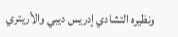ونظيره التشادي إدريس ديبي والأريتري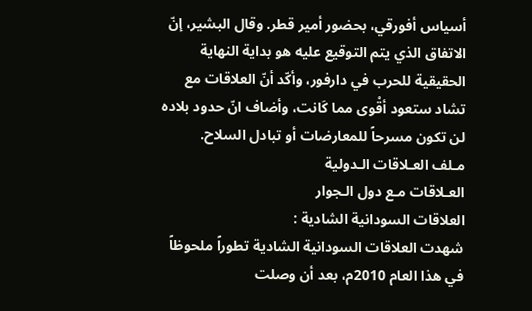أسياس أفورقي، بحضور أمير قطر. وقال البشير، إنّ الاتفاق الذي يتم التوقيع عليه هو بداية النهاية الحقيقية للحرب في دارفور، وأكّد أنّ العلاقات مع تشاد ستعود أقْوى مما كَانت، وأضاف انّ حدود بلاده لن تكون مسرحاً للمعارضات أو تبادل السلاح.
مـلف العـلاقات الـدولية
العـلاقات مـع دول الـجوار
العلاقات السودانية الشادية :
شهدت العلاقات السودانية الشادية تطوراً ملحوظاً في هذا العام 2010م، بعد أن وصلت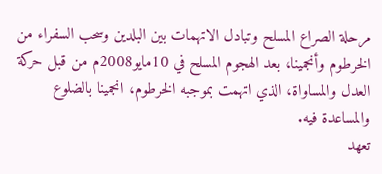مرحلة الصراع المسلح وتبادل الاتهمات بين البلدين وسحب السفراء من الخرطوم وأنجمينا، بعد الهجوم المسلح في 10مايو2008م من قبل حركة العدل والمساواة، الذي اتهمت بموجبه الخرطوم، انجمينا بالضلوع والمساعدة فيه.
تعهد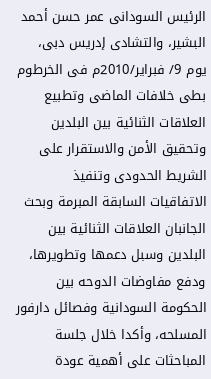الرئيس السودانى عمر حسن أحمد البشير، والتشادى إدريس دبى، يوم 9/ فبراير/2010م فى الخرطوم بطى خلافات الماضى وتطبيع العلاقات الثنائية بين البلدين وتحقيق الأمن والاستقرار على الشريط الحدودى وتنفيذ الاتفاقيات السابقة المبرمة وبحث الجانبان العلاقات الثنائية بين البلدين وسبل دعمها وتطويرها، ودفع مفاوضات الدوحه بين الحكومة السودانية وفصائل دارفور المسلحه، وأكدا خلال جلسة المباحثات على أهمية عودة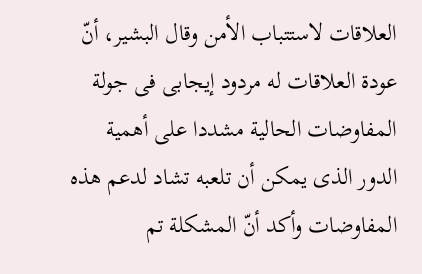العلاقات لاستتباب الأمن وقال البشير، أنّ عودة العلاقات له مردود إيجابى فى جولة المفاوضات الحالية مشددا على أهمية الدور الذى يمكن أن تلعبه تشاد لدعم هذه المفاوضات وأكد أنّ المشكلة تم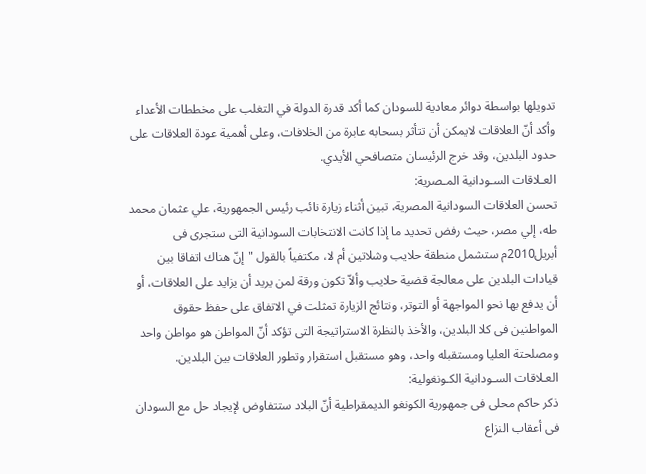تدويلها بواسطة دوائر معادية للسودان كما أكد قدرة الدولة في التغلب على مخططات الأعداء وأكد أنّ العلاقات لايمكن أن تتأثر بسحابه عابرة من الخلافات، وعلى أهمية عودة العلاقات على حدود البلدين، وقد خرج الرئيسان متصافحي الأيدي.
العـلاقات السـودانية المـصرية:
تحسن العلاقات السودانية المصرية، تبين أثناء زيارة نائب رئيس الجمهورية، علي عثمان محمد طه، إلي مصر، حيث رفض تحديد ما إذا كانت الانتخابات السودانية التى ستجرى فى أبريل2010م ستشمل منطقة حلايب وشلاتين أم لا، مكتفياً بالقول "إنّ هناك اتفاقا بين قيادات البلدين على معالجة قضية حلايب وألاّ تكون ورقة لمن يريد أن يزايد على العلاقات، أو أن يدفع بها نحو المواجهة أو التوتر، ونتائج الزيارة تمثلت في الاتفاق على حفظ حقوق المواطنين فى كلا البلدين، والأخذ بالنظرة الاستراتيجة التى تؤكد أنّ المواطن هو مواطن واحد ومصلحتة العليا ومستقبله واحد، وهو مستقبل استقرار وتطور العلاقات بين البلدين.
العـلاقات السـودانية الكـونغولية:
ذكر حاكم محلى فى جمهورية الكونغو الديمقراطية أنّ البلاد ستتفاوض لإيجاد حل مع السودان فى أعقاب النزاع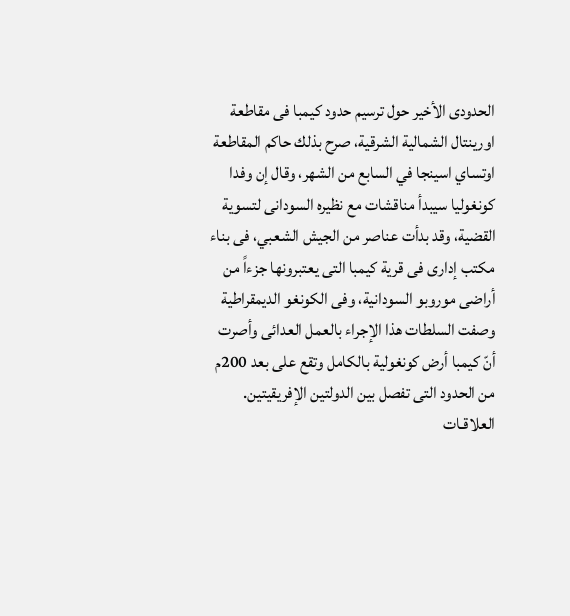الحدودى الأخير حول ترسيم حدود كيمبا فى مقاطعة اورينتال الشمالية الشرقية، صرح بذلك حاكم المقاطعة اوتساي اسينجا في السابع من الشهر، وقال إن وفدا كونغوليا سيبدأ مناقشات مع نظيره السودانى لتسوية القضية، وقد بدأت عناصر من الجيش الشعبي، فى بناء مكتب إدارى فى قرية كيمبا التى يعتبرونها جزءاً من أراضى موروبو السودانية، وفى الكونغو الديمقراطية وصفت السلطات هذا الإجراء بالعمل العدائى وأصرت أنّ كيمبا أرض كونغولية بالكامل وتقع على بعد 200م من الحدود التى تفصل بين الدولتين الإفريقيتين.
العلاقـات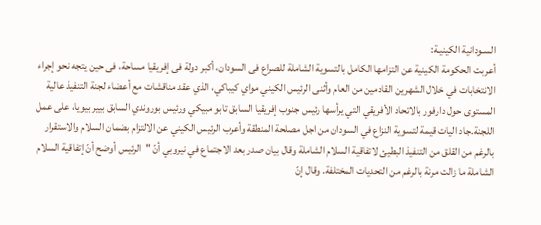السـودانية الكينيـة:
أعربت الحكومة الكينية عن التزامها الكامل بالتسوية الشاملة للصراع فى السودان، أكبر دولة فى إفريقيا مساحة، فى حين يتجه نحو إجراء الانتخابات في خلال الشهرين القادمين من العام وأثنى الرئيس الكيني مواي كيباكي، الذي عقد مناقشات مع أعضاء لجنة التنفيذ عالية المستوى حول دارفور بالاتحاد الأفريقي التي يرأسها رئيس جنوب إفريقيا السابق تابو مبيكي ورئيس بوروندي السابق بيير بيويا، على عمل اللجنة.جاد اليات قيمة لتسوية النزاع في السودان من اجل مصلحة المنطقة وأعرب الرئيس الكيني عن الالتزام بضمان السلام والاستقرار بالرغم من القلق من التنفيذ البطيئ لاتفاقية السلام الشاملة وقال بيان صدر بعد الاجتماع في نيروبي أنّ "الرئيس أوضح أنّ إتفاقية السلام الشاملة ما زالت مرنة بالرغم من التحديات المختلفة. وقال إنّ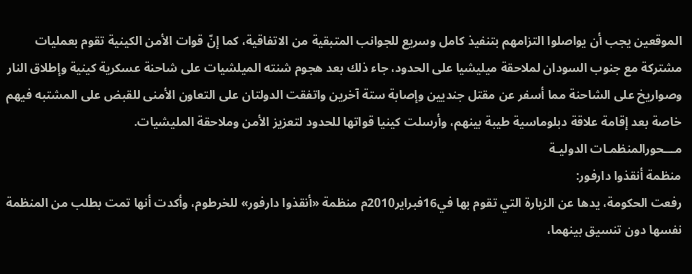الموقعين يجب أن يواصلوا التزامهم بتنفيذ كامل وسريع للجوانب المتبقية من الاتفاقية، كما إنّ قوات الأمن الكينية تقوم بعمليات مشتركة مع جنوب السودان لملاحقة ميليشيا على الحدود، جاء ذلك بعد هجوم شنته الميلشيات على شاحنة عسكرية كينية وإطلاق النار وصواريخ على الشاحنة مما أسفر عن مقتل جنديين وإصابة ستة آخرين واتفقت الدولتان على التعاون الأمنى للقبض على المشتبه فيهم خاصة بعد إقامة علاقة دبلوماسية طيبة بينهم، وأرسلت كينيا قواتها للحدود لتعزيز الأمن وملاحقة المليشيات.
مـــحورالمنظمـات الدوليـة
منظمة أنقذوا دارفور:
رفعت الحكومة، يدها عن الزيارة التي تقوم بها في16فبراير2010م منظمة «أنقذوا دارفور» للخرطوم، وأكدت أنها تمت بطلب من المنظمة نفسها دون تنسيق بينهما،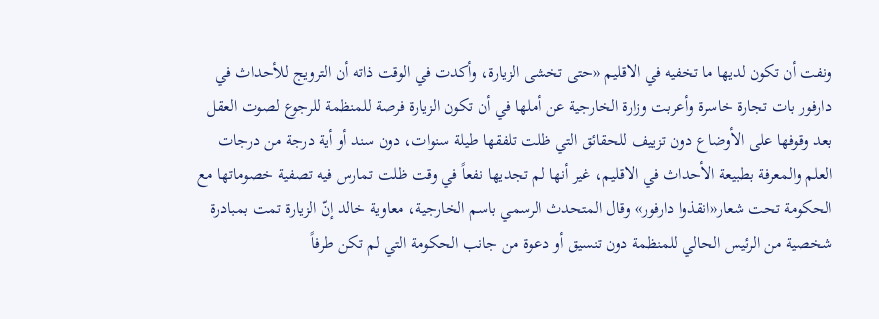ونفت أن تكون لديها ما تخفيه في الاقليم «حتى تخشى الزيارة، وأكدت في الوقت ذاته أن الترويج للأحداث في دارفور بات تجارة خاسرة وأعربت وزارة الخارجية عن أملها في أن تكون الزيارة فرصة للمنظمة للرجوع لصوت العقل بعد وقوفها على الأوضاع دون تزييف للحقائق التي ظلت تلفقها طيلة سنوات، دون سند أو أية درجة من درجات العلم والمعرفة بطبيعة الأحداث في الاقليم، غير أنها لم تجديها نفعاً في وقت ظلت تمارس فيه تصفية خصوماتها مع الحكومة تحت شعار«انقذوا دارفور» وقال المتحدث الرسمي باسم الخارجية، معاوية خالد إنّ الزيارة تمت بمبادرة شخصية من الرئيس الحالي للمنظمة دون تنسيق أو دعوة من جانب الحكومة التي لم تكن طرفاً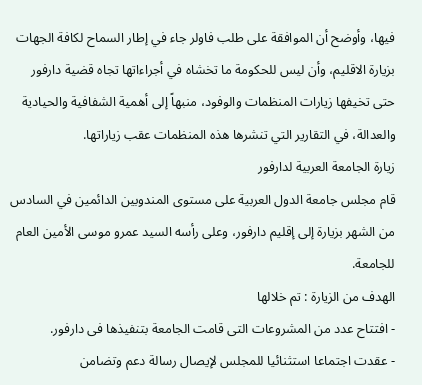فيها، وأوضح أن الموافقة على طلب فاولر جاء في إطار السماح لكافة الجهات بزيارة الاقليم، وأن ليس للحكومة ما تخشاه في أجراءاتها تجاه قضية دارفور حتى تخيفها زيارات المنظمات والوفود، منبهاً إلى أهمية الشفافية والحيادية والعدالة، في التقارير التي تنشرها هذه المنظمات عقب زياراتها.
زيارة الجامعة العربية لدارفور
قام مجلس جامعة الدول العربية على مستوى المندوبين الدائمين في السادس من الشهر بزيارة إلى إقليم دارفور، وعلى رأسه السيد عمرو موسى الأمين العام للجامعة.
الهدف من الزيارة : تم خلالها
- افتتاح عدد من المشروعات التى قامت الجامعة بتنفيذها فى دارفور.
- عقدت اجتماعا استثنائيا للمجلس لإيصال رسالة دعم وتضامن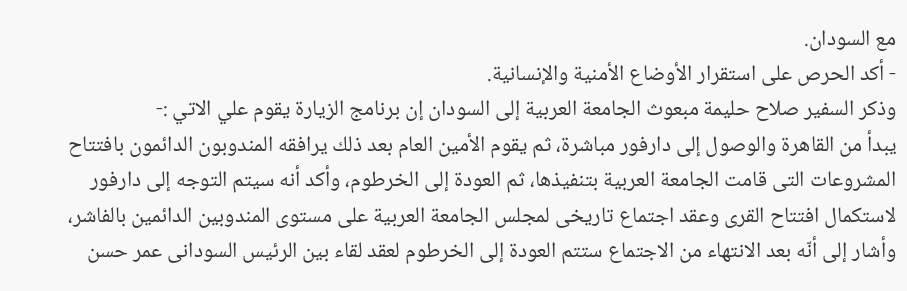مع السودان.
- أكد الحرص على استقرار الأوضاع الأمنية والإنسانية.
وذكر السفير صلاح حليمة مبعوث الجامعة العربية إلى السودان إن برنامج الزيارة يقوم علي الاتي :-
يبدأ من القاهرة والوصول إلى دارفور مباشرة، ثم يقوم الأمين العام بعد ذلك يرافقه المندوبون الدائمون بافتتاح المشروعات التى قامت الجامعة العربية بتنفيذها، ثم العودة إلى الخرطوم، وأكد أنه سيتم التوجه إلى دارفور لاستكمال افتتاح القرى وعقد اجتماع تاريخى لمجلس الجامعة العربية على مستوى المندوبين الدائمين بالفاشر، وأشار إلى أنّه بعد الانتهاء من الاجتماع ستتم العودة إلى الخرطوم لعقد لقاء بين الرئيس السودانى عمر حسن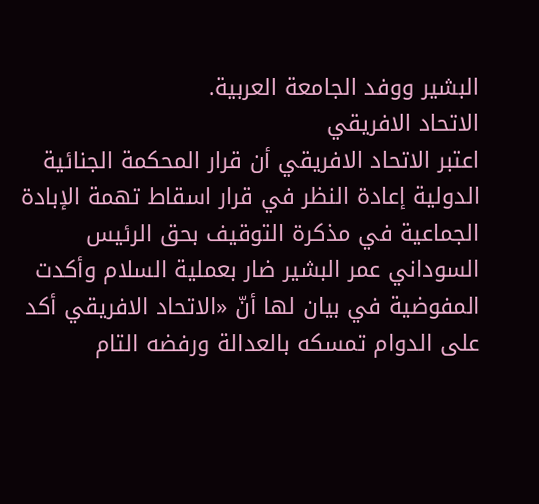البشير ووفد الجامعة العربية.
الاتحاد الافريقي
اعتبر الاتحاد الافريقي أن قرار المحكمة الجنائية الدولية إعادة النظر في قرار اسقاط تهمة الإبادة الجماعية في مذكرة التوقيف بحق الرئيس السوداني عمر البشير ضار بعملية السلام وأكدت المفوضية في بيان لها أنّ «الاتحاد الافريقي أكد على الدوام تمسكه بالعدالة ورفضه التام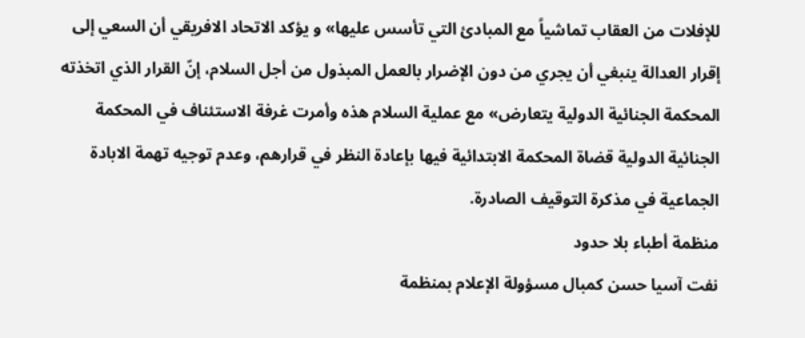للإفلات من العقاب تماشياً مع المبادئ التي تأسس عليها» و يؤكد الاتحاد الافريقي أن السعي إلى إقرار العدالة ينبغي أن يجري من دون الإضرار بالعمل المبذول من أجل السلام، إنّ القرار الذي اتخذته المحكمة الجنائية الدولية يتعارض» مع عملية السلام هذه وأمرت غرفة الاستئناف في المحكمة الجنائية الدولية قضاة المحكمة الابتدائية فيها بإعادة النظر في قرارهم، وعدم توجيه تهمة الابادة الجماعية في مذكرة التوقيف الصادرة.
منظمة أطباء بلا حدود
نفت آسيا حسن كمبال مسؤولة الإعلام بمنظمة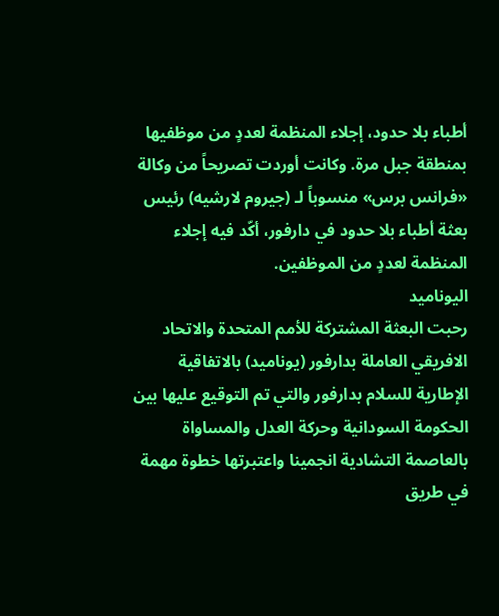أطباء بلا حدود، إجلاء المنظمة لعددٍ من موظفيها بمنطقة جبل مرة. وكانت أوردت تصريحاً من وكالة «فرانس برس» منسوباً لـ (جيروم لارشيه) رئيس بعثة أطباء بلا حدود في دارفور، أكّد فيه إجلاء المنظمة لعددٍ من الموظفين.
اليوناميد
رحبت البعثة المشتركة للأمم المتحدة والاتحاد الافريقي العاملة بدارفور (يوناميد) بالاتفاقية الإطارية للسلام بدارفور والتي تم التوقيع عليها بين الحكومة السودانية وحركة العدل والمساواة بالعاصمة التشادية انجمينا واعتبرتها خطوة مهمة في طريق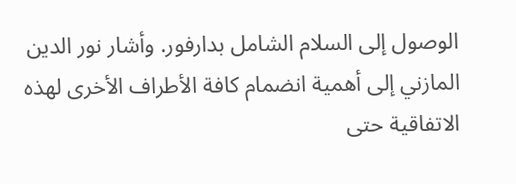الوصول إلى السلام الشامل بدارفور. وأشار نور الدين المازني إلى أهمية انضمام كافة الأطراف الأخرى لهذه الاتفاقية حتى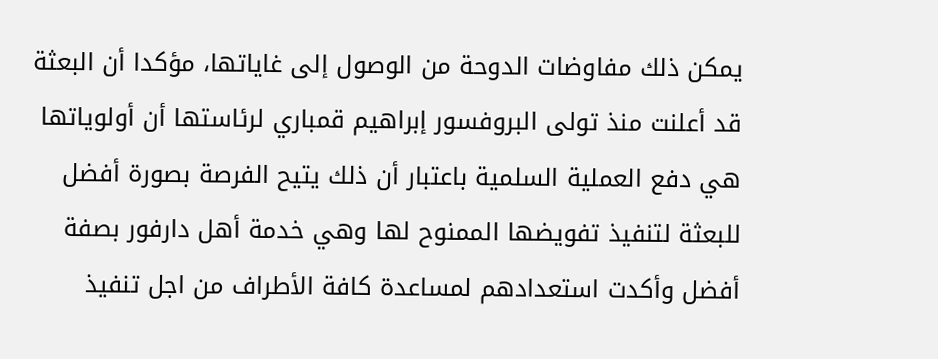يمكن ذلك مفاوضات الدوحة من الوصول إلى غاياتها، مؤكدا أن البعثة قد أعلنت منذ تولى البروفسور إبراهيم قمباري لرئاستها أن أولوياتها هي دفع العملية السلمية باعتبار أن ذلك يتيح الفرصة بصورة أفضل للبعثة لتنفيذ تفويضها الممنوح لها وهي خدمة أهل دارفور بصفة أفضل وأكدت استعدادهم لمساعدة كافة الأطراف من اجل تنفيذ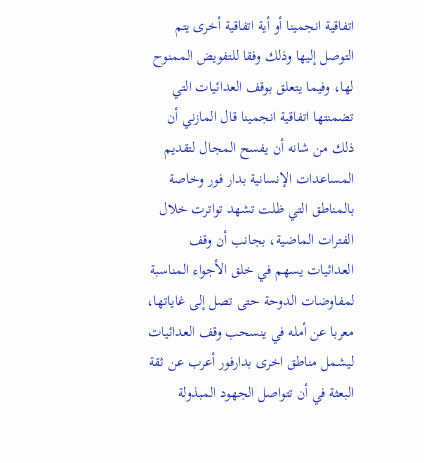اتفاقية انجمينا أو أية اتفاقية أخرى يتم التوصل إليها وذلك وفقا للتفويض الممنوح لها، وفيما يتعلق بوقف العدائيات التي تضمنتها اتفاقية انجمينا قال المازني أن ذلك من شانه أن يفسح المجال لتقديم المساعدات الإنسانية بدار فور وخاصة بالمناطق التي ظلت تشهد تواترت خلال الفترات الماضية، بجانب أن وقف العدائيات يسهم في خلق الأجواء المناسبة لمفاوضات الدوحة حتى تصل إلى غاياتها، معربا عن أمله في ينسحب وقف العدائيات ليشمل مناطق اخرى بدارفور أعرب عن ثقة البعثة في أن تتواصل الجهود المبذولة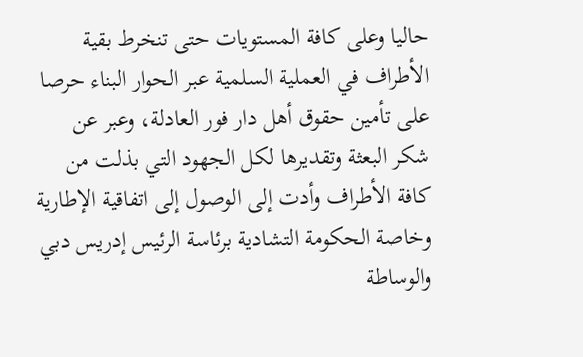حاليا وعلى كافة المستويات حتى تنخرط بقية الأطراف في العملية السلمية عبر الحوار البناء حرصا على تأمين حقوق أهل دار فور العادلة، وعبر عن شكر البعثة وتقديرها لكل الجهود التي بذلت من كافة الأطراف وأدت إلى الوصول إلى اتفاقية الإطارية وخاصة الحكومة التشادية برئاسة الرئيس إدريس دبي والوساطة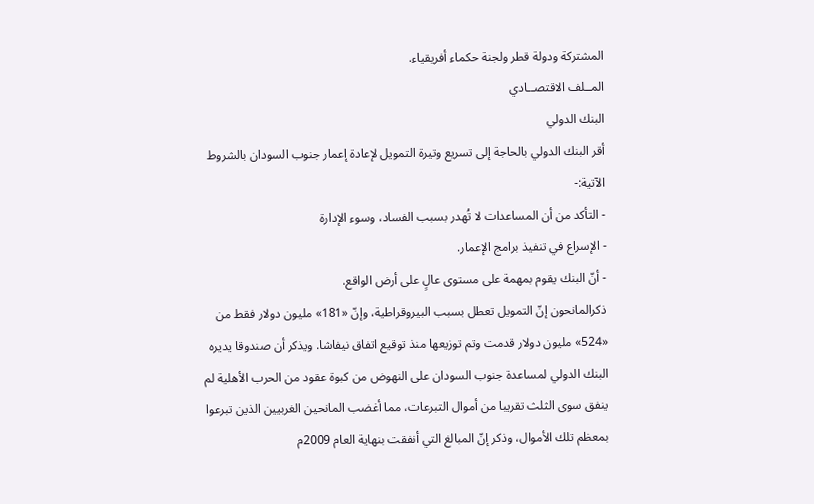المشتركة ودولة قطر ولجنة حكماء أفريقياء.
المــلف الاقتصــادي
البنك الدولي
أقر البنك الدولي بالحاجة إلى تسريع وتيرة التمويل لإعادة إعمار جنوب السودان بالشروط الآتية:-
- التأكد من أن المساعدات لا تُهدر بسبب الفساد، وسوء الإدارة
- الإسراع في تنفيذ برامج الإعمار.
- أنّ البنك يقوم بمهمة على مستوى عالٍ على أرض الواقع.
ذكرالمانحون إنّ التمويل تعطل بسبب البيروقراطية، وإنّ «181» مليون دولار فقط من «524» مليون دولار قدمت وتم توزيعها منذ توقيع اتفاق نيفاشا. ويذكر أن صندوقا يديره البنك الدولي لمساعدة جنوب السودان على النهوض من كبوة عقود من الحرب الأهلية لم ينفق سوى الثلث تقريبا من أموال التبرعات، مما أغضب المانحين الغربيين الذين تبرعوا بمعظم تلك الأموال، وذكر إنّ المبالغ التي أنفقت بنهاية العام 2009م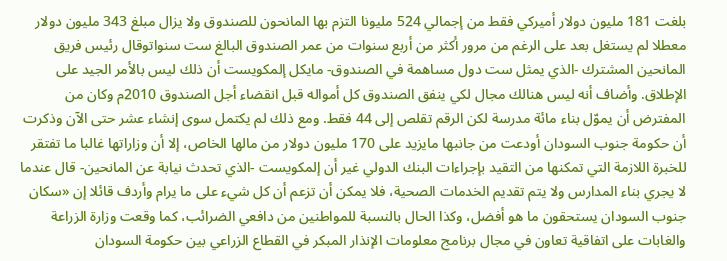بلغت 181 مليون دولار أميركي فقط من إجمالي 524 مليونا التزم بها المانحون للصندوق ولا يزال مبلغ 343 مليون دولار معطلا لم يستغل بعد على الرغم من مرور أكثر من أربع سنوات من عمر الصندوق البالغ ست سنواتوقال رئيس فريق المانحين المشترك -الذي يمثل ست دول مساهمة في الصندوق- مايكل إلمكويست أن ذلك ليس بالأمر الجيد على الإطلاق. وأضاف أنه ليس هنالك مجال لكي ينفق الصندوق كل أمواله قبل انقضاء أجل الصندوق 2010م وكان من المفترض أن يموّل بناء مائة مدرسة لكن الرقم تقلص إلى 44 فقط. ومع ذلك لم يكتمل سوى إنشاء عشر حتى الآن وذكرت أن حكومة جنوب السودان أودعت من جانبها مايزيد على 170 مليون دولار من مالها الخاص، إلا أن وزاراتها غالبا ما تفتقر للخبرة اللازمة التي تمكنها من التقيد بإجراءات البنك الدولي غير أن إلمكويست -الذي تحدث نيابة عن المانحين- قال عندما لا يجري بناء المدارس ولا يتم تقديم الخدمات الصحية، فلا يمكن أن تزعم أن كل شيء على ما يرام وأردف قائلا إن «سكان جنوب السودان يستحقون ما هو أفضل، وكذا الحال بالنسبة للمواطنين من دافعي الضرائب، كما وقعت وزارة الزراعة والغابات على اتفاقية تعاون في مجال برنامج معلومات الإنذار المبكر في القطاع الزراعي بين حكومة السودان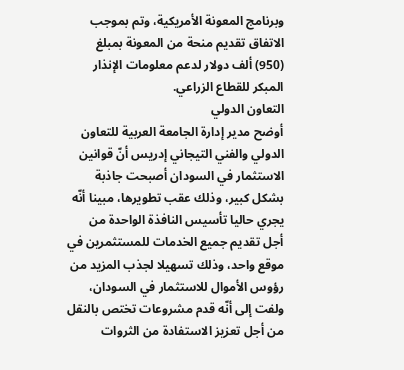وبرنامج المعونة الأمريكية، وتم بموجب الاتفاق تقديم منحة من المعونة بمبلغ (950) ألف دولار لدعم معلومات الإنذار المبكر للقطاع الزراعي.
التعاون الدولي
أوضح مدير إدارة الجامعة العربية للتعاون الدولي والفني التيجاني إدريس أنّ قوانين الاستثمار في السودان أصبحت جاذبة بشكل كبير، وذلك عقب تطويرها، مبينا أنّه يجري حاليا تأسيس النافذة الواحدة من أجل تقديم جميع الخدمات للمستثمرين في موقع واحد، وذلك تسهيلا لجذب المزيد من رؤوس الأموال للاستثمار في السودان، ولفت إلى أنّه قدم مشروعات تختص بالنقل من أجل تعزيز الاستفادة من الثروات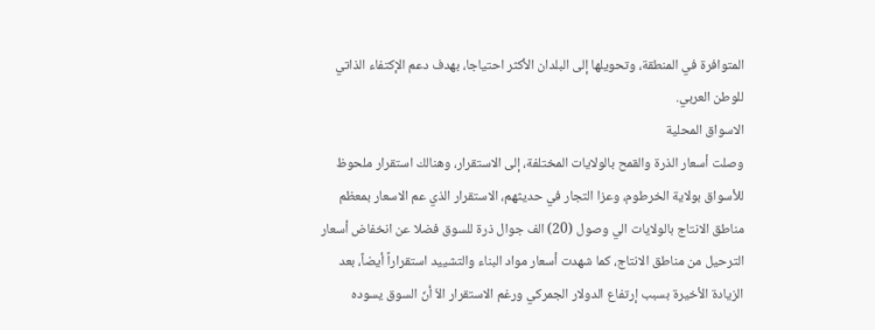المتوافرة في المنطقة، وتحويلها إلى البلدان الأكثر احتياجا، بهدف دعم الإكتفاء الذاتي للوطن العربي.
الاسواق المحلية
وصلت أسعار الذرة والقمح بالولايات المختلفة، إلى الاستقرار، وهنالك استقرار ملحوظ للأسواق بولاية الخرطوم، وعزا التجار في حديثهم، الاستقرار الذي عم الاسعار بمعظم مناطق الانتاج بالولايات الي وصول (20) الف جوال ذرة للسوق فضلا عن انخفاض أسعار الترحيل من مناطق الانتاج، كما شهدت أسعار مواد البناء والتشييد استقراراً أيضاً، بعد الزيادة الأخيرة بسبب إرتفاع الدولار الجمركي ورغم الاستقرار الاّ أنّ السوق يسوده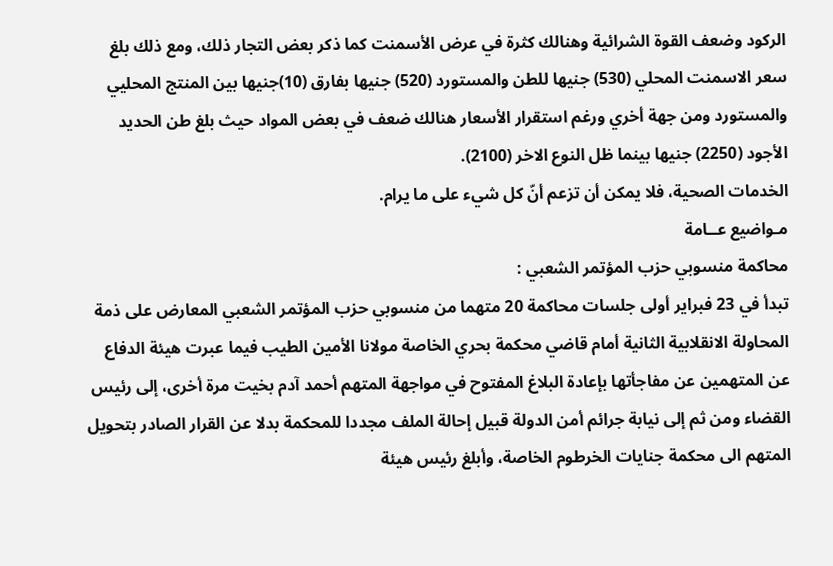الركود وضعف القوة الشرائية وهنالك كثرة في عرض الأسمنت كما ذكر بعض التجار ذلك، ومع ذلك بلغ سعر الاسمنت المحلي (530) جنيها للطن والمستورد (520) جنيها بفارق (10)جنيها بين المنتج المحليي والمستورد ومن جهة أخري ورغم استقرار الأسعار هنالك ضعف في بعض المواد حيث بلغ طن الحديد الأجود (2250) جنيها بينما ظل النوع الاخر (2100).
الخدمات الصحية، فلا يمكن أن تزعم أنّ كل شيء على ما يرام.
مـواضيع عــامة
محاكمة منسوبي حزب المؤتمر الشعبي :
تبدأ في 23 فبراير أولى جلسات محاكمة 20 متهما من منسوبي حزب المؤتمر الشعبي المعارض على ذمة المحاولة الانقلابية الثانية أمام قاضي محكمة بحري الخاصة مولانا الأمين الطيب فيما عبرت هيئة الدفاع عن المتهمين عن مفاجأتها بإعادة البلاغ المفتوح في مواجهة المتهم أحمد آدم بخيت مرة أخرى، إلى رئيس القضاء ومن ثم إلى نيابة جرائم أمن الدولة قبيل إحالة الملف مجددا للمحكمة بدلا عن القرار الصادر بتحويل المتهم الى محكمة جنايات الخرطوم الخاصة، وأبلغ رئيس هيئة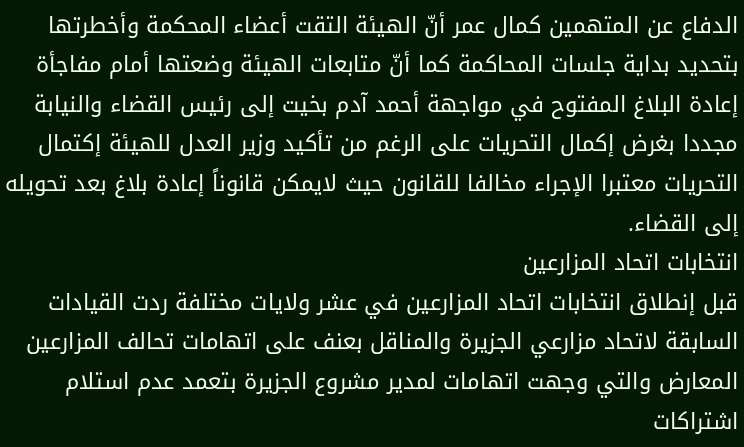الدفاع عن المتهمين كمال عمر أنّ الهيئة التقت أعضاء المحكمة وأخطرتها بتحديد بداية جلسات المحاكمة كما أنّ متابعات الهيئة وضعتها أمام مفاجأة إعادة البلاغ المفتوح في مواجهة أحمد آدم بخيت إلى رئيس القضاء والنيابة مجددا بغرض إكمال التحريات على الرغم من تأكيد وزير العدل للهيئة إكتمال التحريات معتبرا الإجراء مخالفا للقانون حيث لايمكن قانوناً إعادة بلاغ بعد تحويله إلى القضاء.
انتخابات اتحاد المزارعين
قبل إنطلاق انتخابات اتحاد المزارعين في عشر ولايات مختلفة ردت القيادات السابقة لاتحاد مزارعي الجزيرة والمناقل بعنف على اتهامات تحالف المزارعين المعارض والتي وجهت اتهامات لمدير مشروع الجزيرة بتعمد عدم استلام اشتراكات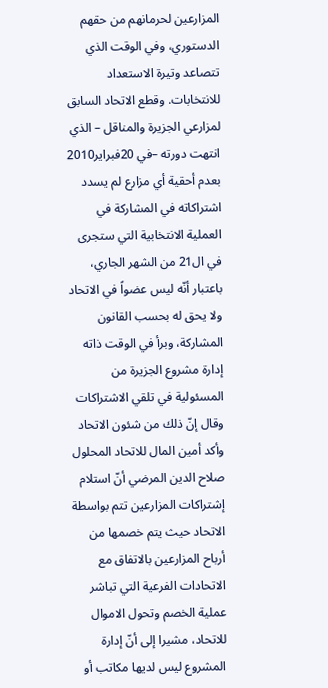المزارعين لحرمانهم من حقهم الدستوري، وفي الوقت الذي تتصاعد وتيرة الاستعداد للانتخابات. وقطع الاتحاد السابق لمزارعي الجزيرة والمناقل – الذي انتهت دورته –في 20فبراير2010 بعدم أحقية أي مزارع لم يسدد اشتراكاته في المشاركة في العملية الانتخابية التي ستجرى في ال21 من الشهر الجاري، باعتبار أنّه ليس عضواً في الاتحاد ولا يحق له بحسب القانون المشاركة، وبرأ في الوقت ذاته إدارة مشروع الجزيرة من المسئولية في تلقي الاشتراكات وقال إنّ ذلك من شئون الاتحاد وأكد أمين المال للاتحاد المحلول صلاح الدين المرضي أنّ استلام إشتراكات المزارعين تتم بواسطة الاتحاد حيث يتم خصمها من أرباح المزارعين بالاتفاق مع الاتحادات الفرعية التي تباشر عملية الخصم وتحول الاموال للاتحاد، مشيرا إلى أنّ إدارة المشروع ليس لديها مكاتب أو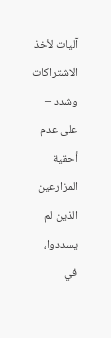آليات لأخذ الاشتراكات وشدد – على عدم أحقية المزارعين الذين لم يسددوا، في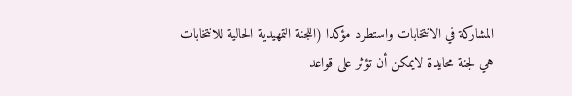المشاركة في الانتخابات واستطرد مؤكدا (اللجنة التمهيدية الحالية للانتخابات هي لجنة محايدة لايمكن أن تؤثر على قواعد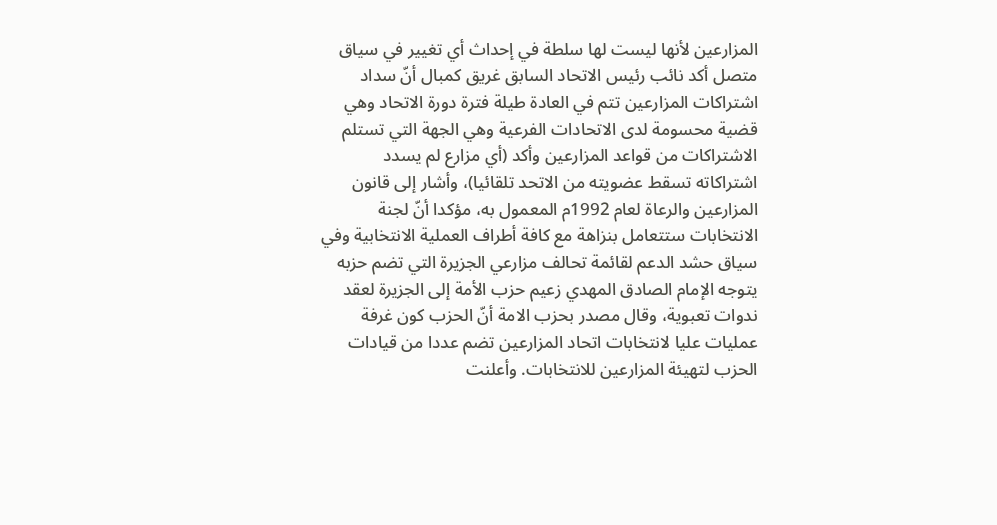المزارعين لأنها ليست لها سلطة في إحداث أي تغيير في سياق متصل أكد نائب رئيس الاتحاد السابق غريق كمبال أنّ سداد اشتراكات المزارعين تتم في العادة طيلة فترة دورة الاتحاد وهي قضية محسومة لدى الاتحادات الفرعية وهي الجهة التي تستلم الاشتراكات من قواعد المزارعين وأكد (أي مزارع لم يسدد اشتراكاته تسقط عضويته من الاتحد تلقائيا)، وأشار إلى قانون المزارعين والرعاة لعام 1992م المعمول به، مؤكدا أنّ لجنة الانتخابات ستتعامل بنزاهة مع كافة أطراف العملية الانتخابية وفي سياق حشد الدعم لقائمة تحالف مزارعي الجزيرة التي تضم حزبه يتوجه الإمام الصادق المهدي زعيم حزب الأمة إلى الجزيرة لعقد ندوات تعبوية، وقال مصدر بحزب الامة أنّ الحزب كون غرفة عمليات عليا لانتخابات اتحاد المزارعين تضم عددا من قيادات الحزب لتهيئة المزارعين للانتخابات. وأعلنت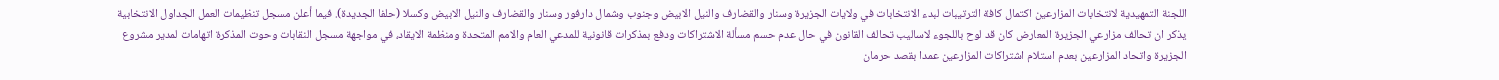اللجنة التمهيدية لانتخابات المزارعين اكتمال كافة الترتيبات لبدء الانتخابات في ولايات الجزيرة وسنار والقضارف والنيل الابيض وجنوب وشمال دارفور وسنار والقضارف والنيل الابيض وكسلا (حلفا الجديدة). فيما أعلن مسجل تنظيمات العمل الجداول الانتخابية يذكر ان تحالف مزارعي الجزيرة المعارض كان قد لوح باللجوء لاساليب تحالف القانون في حال عدم حسم مسألة الاشتراكات ودفع بمذكرات قانونية للمدعي العام والامم المتحدة ومنظمة الايقاد، في مواجهة مسجل النقابات وحوت المذكرة اتهامات لمدير مشروع الجزيرة واتحاد المزارعين بعدم استلام اشتراكات المزارعين عمدا بقصد حرمان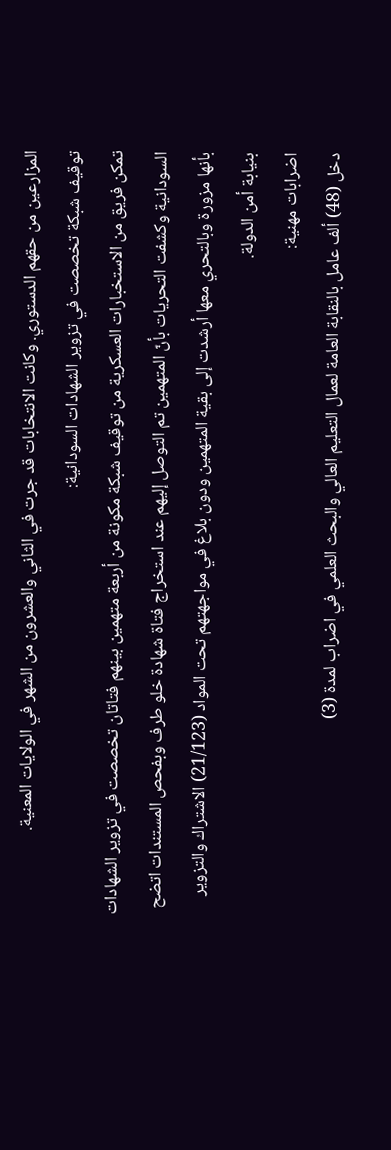المزارعين من حقهم الدستوري. وكانت الانتخابات قد جرت في الثاني والعشرون من الشهر في الولايات المعنية.
توقيف شبكة تخصصت في تزوير الشهادات السودانية:
تمكن فريق من الاستخبارات العسكرية من توقيف شبكة مكونة من أربعة متهمين بينهم فتاتان تخصصت في تزوير الشهادات السودانية وكشفت التحريات بأنّ المتهمين تم التوصل إليهم عند استخراج فتاة شهادة خلو طرف وبفحص المستندات اتضح بأنها مزورة وبالتحري معها أرشدت إلى بقية المتهمين ودون بلاغ في مواجهتهم تحت المواد (21/123) الاشتراك والتزوير بنيابة أمن الدولة.
اضرابات مهنية:
دخل (48) ألف عامل بالنقابة العامة لعمال التعليم العالي والبحث العلمي في اضراب لمدة (3)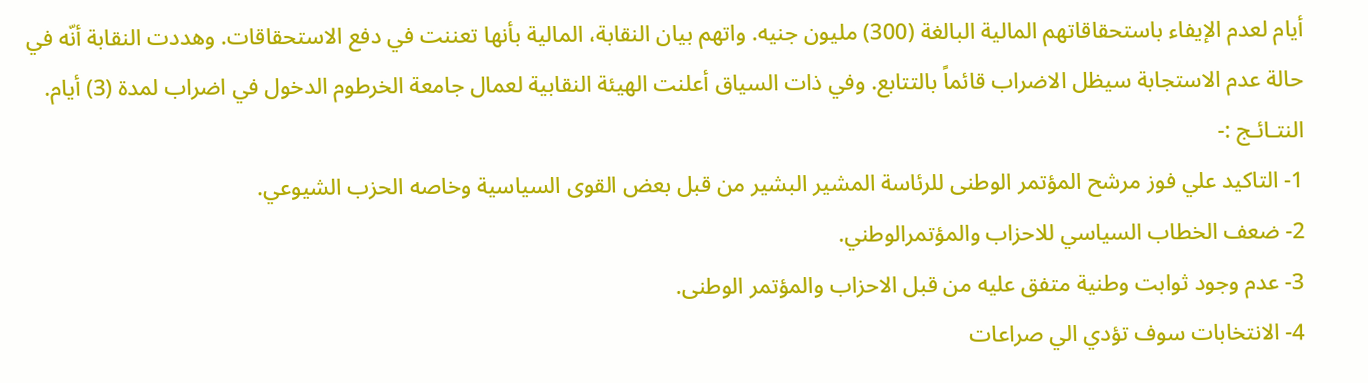أيام لعدم الإيفاء باستحقاقاتهم المالية البالغة (300) مليون جنيه. واتهم بيان النقابة، المالية بأنها تعننت في دفع الاستحقاقات. وهددت النقابة أنّه في حالة عدم الاستجابة سيظل الاضراب قائماً بالتتابع. وفي ذات السياق أعلنت الهيئة النقابية لعمال جامعة الخرطوم الدخول في اضراب لمدة (3) أيام.
النتـائـج :-
1- التاكيد علي فوز مرشح المؤتمر الوطنى للرئاسة المشير البشير من قبل بعض القوى السياسية وخاصه الحزب الشيوعي.
2- ضعف الخطاب السياسي للاحزاب والمؤتمرالوطني.
3- عدم وجود ثوابت وطنية متفق عليه من قبل الاحزاب والمؤتمر الوطنى.
4- الانتخابات سوف تؤدي الي صراعات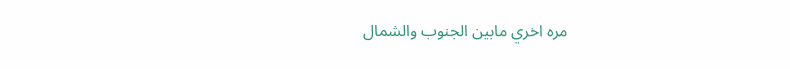مره اخري مابين الجنوب والشمال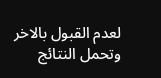لعدم القبول بالاخر وتحمل النتائج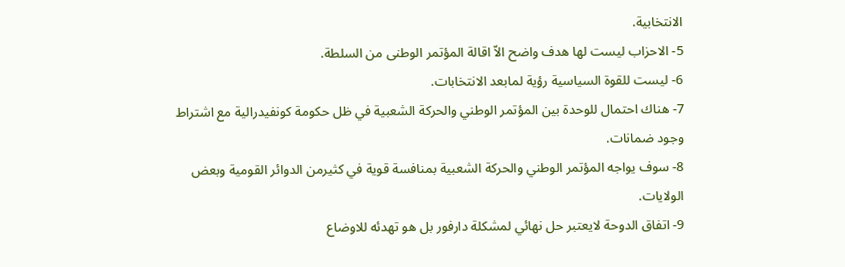الانتخابية.
5- الاحزاب ليست لها هدف واضح الاّ اقالة المؤتمر الوطنى من السلطة.
6- ليست للقوة السياسية رؤية لمابعد الانتخابات.
7- هناك احتمال للوحدة بين المؤتمر الوطني والحركة الشعبية في ظل حكومة كونفيدرالية مع اشتراط وجود ضمانات.
8- سوف يواجه المؤتمر الوطني والحركة الشعبية بمنافسة قوية في كثيرمن الدوائر القومية وبعض الولايات.
9- اتفاق الدوحة لايعتبر حل نهائي لمشكلة دارفور بل هو تهدئه للاوضاع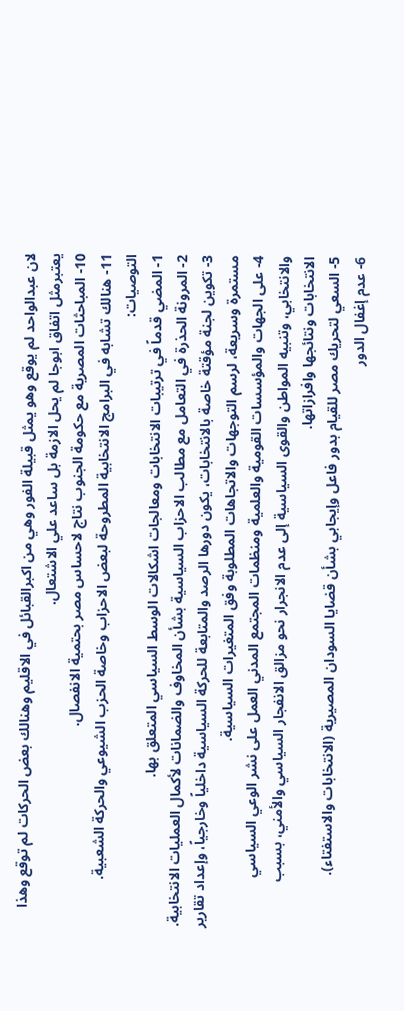لان عبدالواحد لم يوقع وهو يمثل قبيلة الفور وهي من اكبرالقبائل في الاقليم وهنالك بعض الحركات لم توقع وهذا يعتبرمثل اتفاق ابوجا لم يحل الازمة بل ساعد علي الاشتعال.
10- المباحثات المصرية مع حكومة الجنوب نتاج لاحساس مصر بحتمية الانفصال.
11- هنالك تشابه في البرامج الانتخابية المطروحة لبعض الاحزاب وخاصة الحزب الشيوعي والحركة الشعبية.
التوصيات:
1- المضي قدماً في ترتيبات الانتخابات ومعالجات اشكالات الوسط السياسي المتعلق بها.
2- المرونة الحذرة في التعامل مع مطالب الاحزاب السياسية بشأن المخاوف والضمانات لأكمال العمليات الانتخابية.
3- تكوين لجنة مؤقتة خاصة بالانتخابات، يكون دورها الرصد والمتابعة للحركة السياسية داخلياً وخارجياً، وإعداد تقارير مستمرة وسريعة، لرسم التوجهات والاتجاهات المطلوبة وفق المتغيرات السياسية.
4- على الجهات والمؤسسات القومية والعلمية ومنظمات المجتمع المدني العمل على نشر الوعي السياسي والانتخابي، وتنبيه المواطن والقوى السياسية إلى عدم الانجرار نحو مزالق الانفجار السياسي والأمني، بسبب الانتخابات ونتائجها وافرازاتها.
5- السعي لتحريك مصر للقيام بدور فاعل وإيجابي بشأن قضايا السودان المصيرية (الانتخابات والاستفتاء).
6- عدم إغفال الدور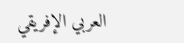العربي الإفريقي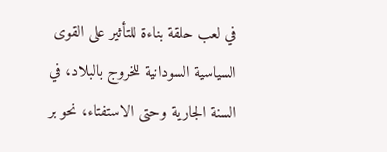في لعب حلقة بناءة للتأثير على القوى السياسية السودانية للخروج بالبلاد، في السنة الجارية وحتى الاستفتاء، نحو بر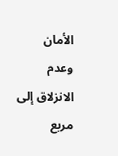الأمان وعدم الانزلاق إلى مربع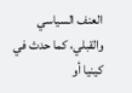العنف السياسي والقبلي، كما حدث في كينيا أو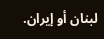لبنان أو إيران.